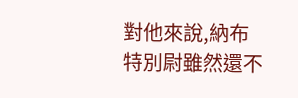對他來說,納布特別尉雖然還不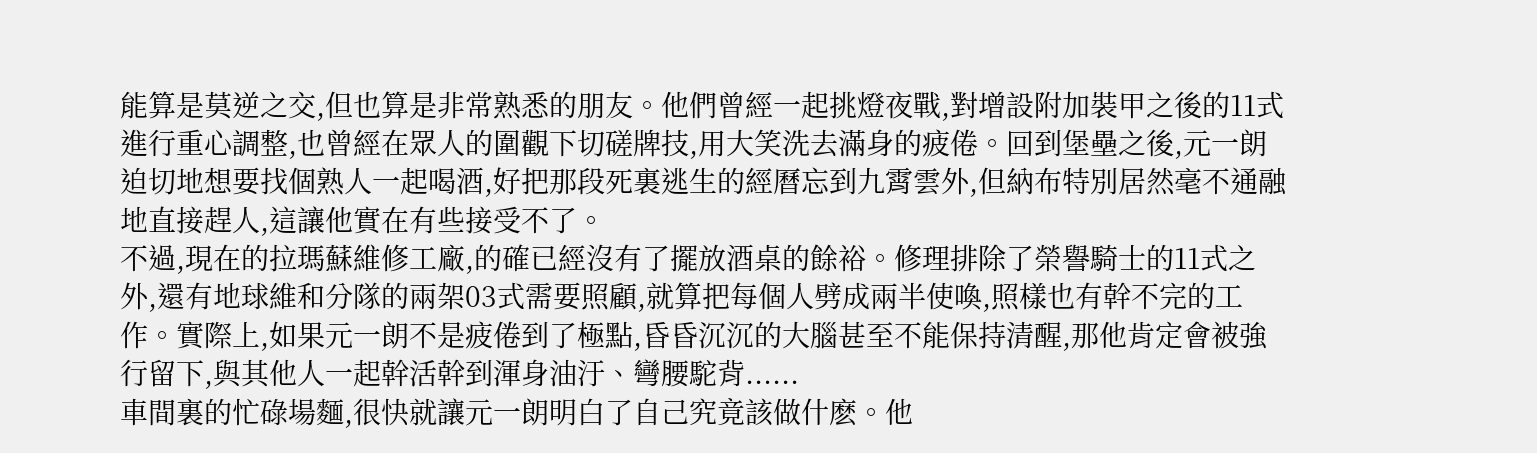能算是莫逆之交,但也算是非常熟悉的朋友。他們曾經一起挑燈夜戰,對增設附加裝甲之後的11式進行重心調整,也曾經在眾人的圍觀下切磋牌技,用大笑洗去滿身的疲倦。回到堡壘之後,元一朗迫切地想要找個熟人一起喝酒,好把那段死裏逃生的經曆忘到九霄雲外,但納布特別居然毫不通融地直接趕人,這讓他實在有些接受不了。
不過,現在的拉瑪蘇維修工廠,的確已經沒有了擺放酒桌的餘裕。修理排除了榮譽騎士的11式之外,還有地球維和分隊的兩架03式需要照顧,就算把每個人劈成兩半使喚,照樣也有幹不完的工作。實際上,如果元一朗不是疲倦到了極點,昏昏沉沉的大腦甚至不能保持清醒,那他肯定會被強行留下,與其他人一起幹活幹到渾身油汙、彎腰駝背......
車間裏的忙碌場麵,很快就讓元一朗明白了自己究竟該做什麽。他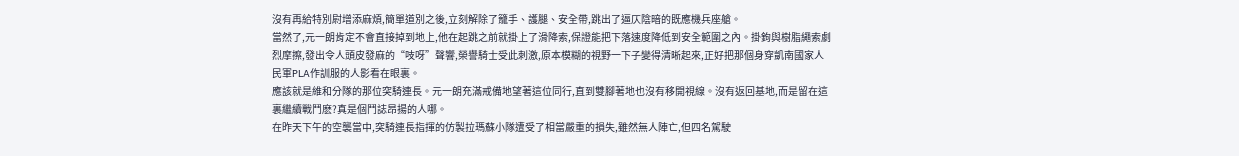沒有再給特別尉增添麻煩,簡單道別之後,立刻解除了籠手、護腿、安全帶,跳出了逼仄陰暗的既應機兵座艙。
當然了,元一朗肯定不會直接掉到地上,他在起跳之前就掛上了滑降索,保證能把下落速度降低到安全範圍之內。掛鉤與樹脂繩索劇烈摩擦,發出令人頭皮發麻的“吱呀”聲響,榮譽騎士受此刺激,原本模糊的視野一下子變得清晰起來,正好把那個身穿凱南國家人民軍PLA作訓服的人影看在眼裏。
應該就是維和分隊的那位突騎連長。元一朗充滿戒備地望著這位同行,直到雙腳著地也沒有移開視線。沒有返回基地,而是留在這裏繼續戰鬥麽?真是個鬥誌昂揚的人哪。
在昨天下午的空襲當中,突騎連長指揮的仿製拉瑪蘇小隊遭受了相當嚴重的損失,雖然無人陣亡,但四名駕駛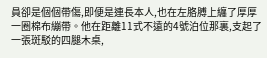員卻是個個帶傷,即便是連長本人,也在左胳膊上纏了厚厚一圈棉布繃帶。他在距離11式不遠的4號泊位那裏,支起了一張斑駁的四腿木桌,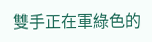雙手正在軍綠色的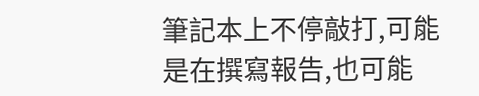筆記本上不停敲打,可能是在撰寫報告,也可能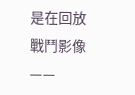是在回放戰鬥影像——